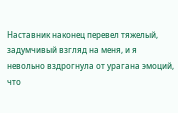Наставник наконец перевел тяжелый, задумчивый взгляд на меня, и я невольно вздрогнула от урагана эмоций, что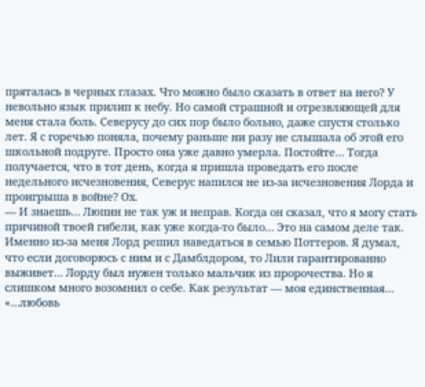пряталась в черных глазах. Что можно было сказать в ответ на него? У невольно язык прилип к небу. Но самой страшной и отрезвляющей для меня стала боль. Северусу до сих пор было больно, даже спустя столько лет. Я с горечью поняла, почему раньше ни разу не слышала об этой его школьной подруге. Просто она уже давно умерла. Постойте… Тогда получается, что в тот день, когда я пришла проведать его после недельного исчезновения, Северус напился не из-за исчезновения Лорда и проигрыша в войне? Ох.
— И знаешь… Люпин не так уж и неправ. Когда он сказал, что я могу стать причиной твоей гибели, как уже когда-то было… Это на самом деле так. Именно из-за меня Лорд решил наведаться в семью Поттеров. Я думал, что если договорюсь с ним и с Дамблдором, то Лили гарантированно выживет… Лорду был нужен только мальчик из пророчества. Но я слишком много возомнил о себе. Как результат — моя единственная…
«…любовь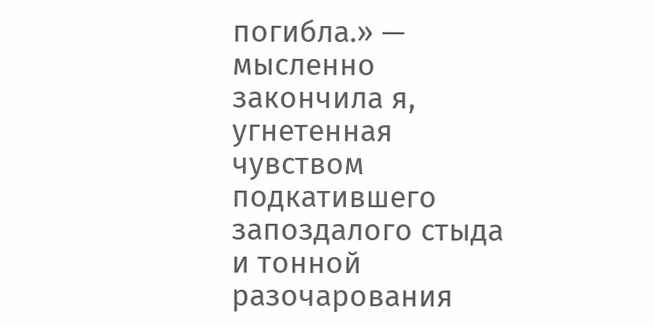погибла.» — мысленно закончила я, угнетенная чувством подкатившего запоздалого стыда и тонной разочарования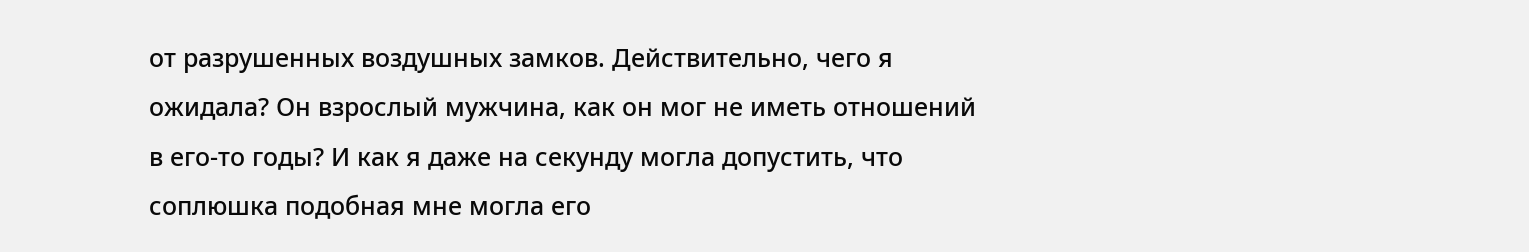от разрушенных воздушных замков. Действительно, чего я ожидала? Он взрослый мужчина, как он мог не иметь отношений в его-то годы? И как я даже на секунду могла допустить, что соплюшка подобная мне могла его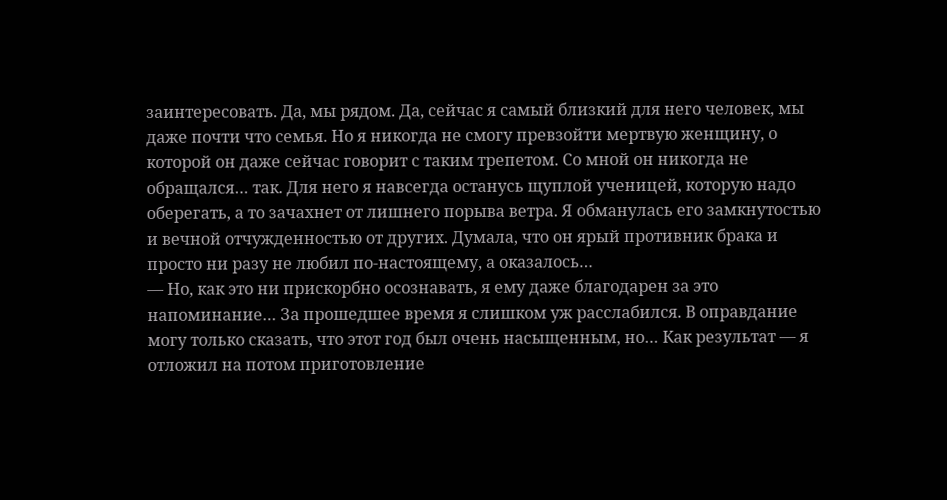заинтересовать. Да, мы рядом. Да, сейчас я самый близкий для него человек, мы даже почти что семья. Но я никогда не смогу превзойти мертвую женщину, о которой он даже сейчас говорит с таким трепетом. Со мной он никогда не обращался… так. Для него я навсегда останусь щуплой ученицей, которую надо оберегать, а то зачахнет от лишнего порыва ветра. Я обманулась его замкнутостью и вечной отчужденностью от других. Думала, что он ярый противник брака и просто ни разу не любил по-настоящему, а оказалось…
— Но, как это ни прискорбно осознавать, я ему даже благодарен за это напоминание… За прошедшее время я слишком уж расслабился. В оправдание могу только сказать, что этот год был очень насыщенным, но… Как результат — я отложил на потом приготовление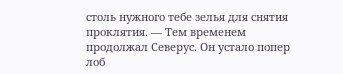столь нужного тебе зелья для снятия проклятия. — Тем временем продолжал Северус. Он устало попер лоб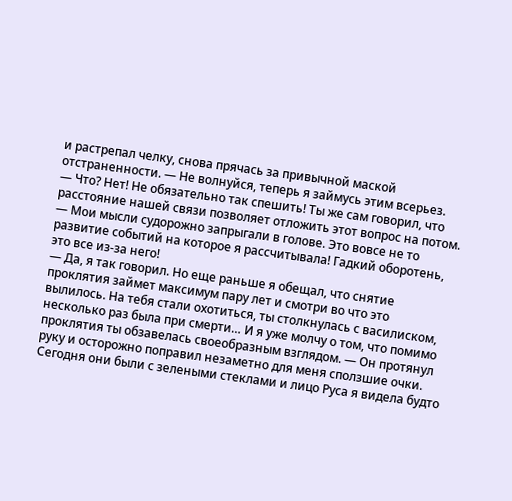и растрепал челку, снова прячась за привычной маской отстраненности. — Не волнуйся, теперь я займусь этим всерьез.
— Что? Нет! Не обязательно так спешить! Ты же сам говорил, что расстояние нашей связи позволяет отложить этот вопрос на потом. — Мои мысли судорожно запрыгали в голове. Это вовсе не то развитие событий на которое я рассчитывала! Гадкий оборотень, это все из-за него!
— Да, я так говорил. Но еще раньше я обещал, что снятие проклятия займет максимум пару лет и смотри во что это вылилось. На тебя стали охотиться, ты столкнулась с василиском, несколько раз была при смерти… И я уже молчу о том, что помимо проклятия ты обзавелась своеобразным взглядом. — Он протянул руку и осторожно поправил незаметно для меня сползшие очки. Сегодня они были с зелеными стеклами и лицо Руса я видела будто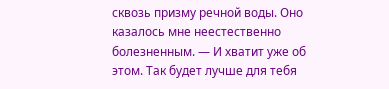сквозь призму речной воды. Оно казалось мне неестественно болезненным. — И хватит уже об этом. Так будет лучше для тебя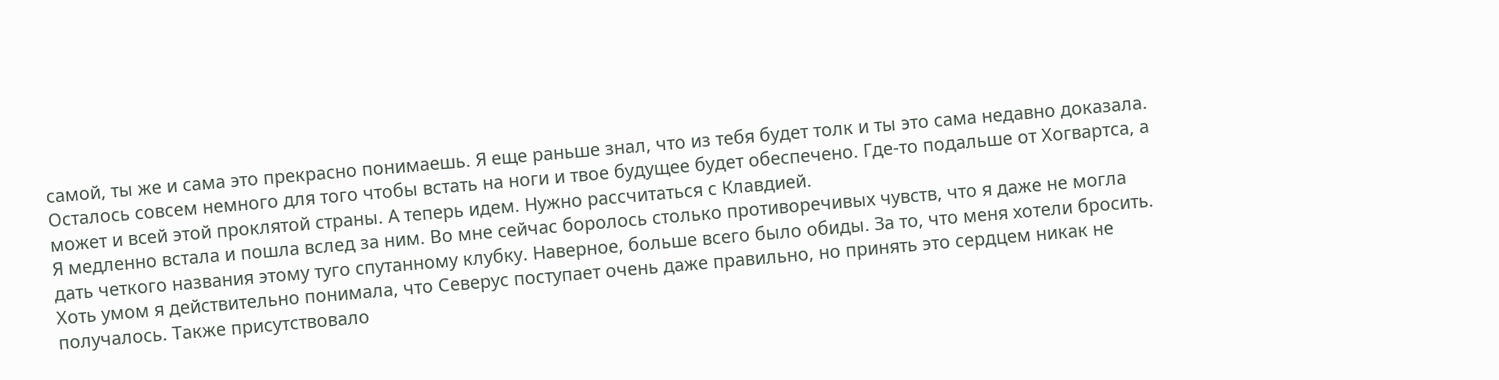самой, ты же и сама это прекрасно понимаешь. Я еще раньше знал, что из тебя будет толк и ты это сама недавно доказала. Осталось совсем немного для того чтобы встать на ноги и твое будущее будет обеспечено. Где-то подальше от Хогвартса, а может и всей этой проклятой страны. А теперь идем. Нужно рассчитаться с Клавдией.
Я медленно встала и пошла вслед за ним. Во мне сейчас боролось столько противоречивых чувств, что я даже не могла дать четкого названия этому туго спутанному клубку. Наверное, больше всего было обиды. За то, что меня хотели бросить. Хоть умом я действительно понимала, что Северус поступает очень даже правильно, но принять это сердцем никак не получалось. Также присутствовало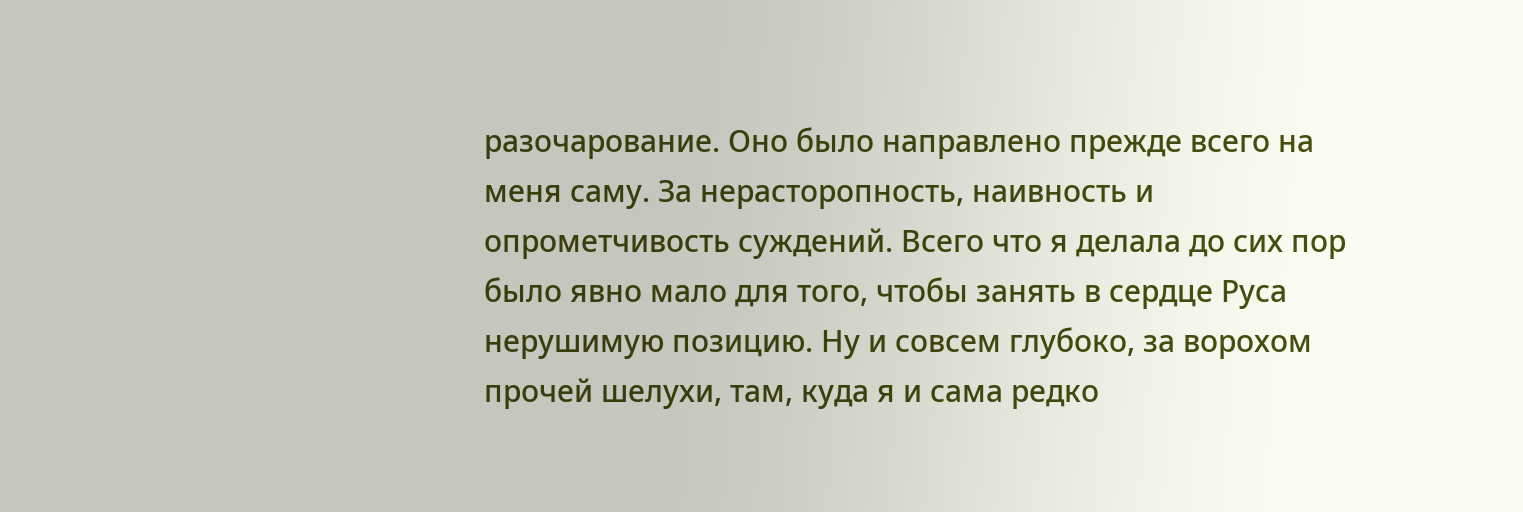разочарование. Оно было направлено прежде всего на меня саму. За нерасторопность, наивность и опрометчивость суждений. Всего что я делала до сих пор было явно мало для того, чтобы занять в сердце Руса нерушимую позицию. Ну и совсем глубоко, за ворохом прочей шелухи, там, куда я и сама редко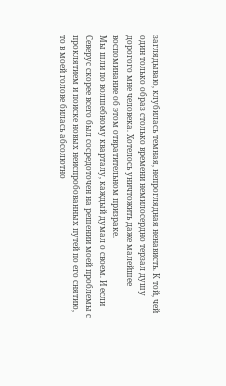заглядываю, клубилась темная, непроглядная ненависть. К той, чей один только образ столько времени немилосердно терзал душу дорогого мне человека. Хотелось уничтожить даже малейшее воспоминание об этом отвратительном призраке.
Мы шли по волшебному кварталу, каждый думал о своем. И если Северус скорее всего был сосредоточен на решении моей проблемы с проклятием и поиске новых неиспробованных путей по его снятию, то в моей голове билась абсолютно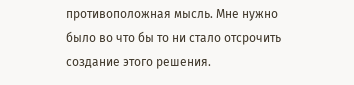противоположная мысль. Мне нужно было во что бы то ни стало отсрочить создание этого решения.